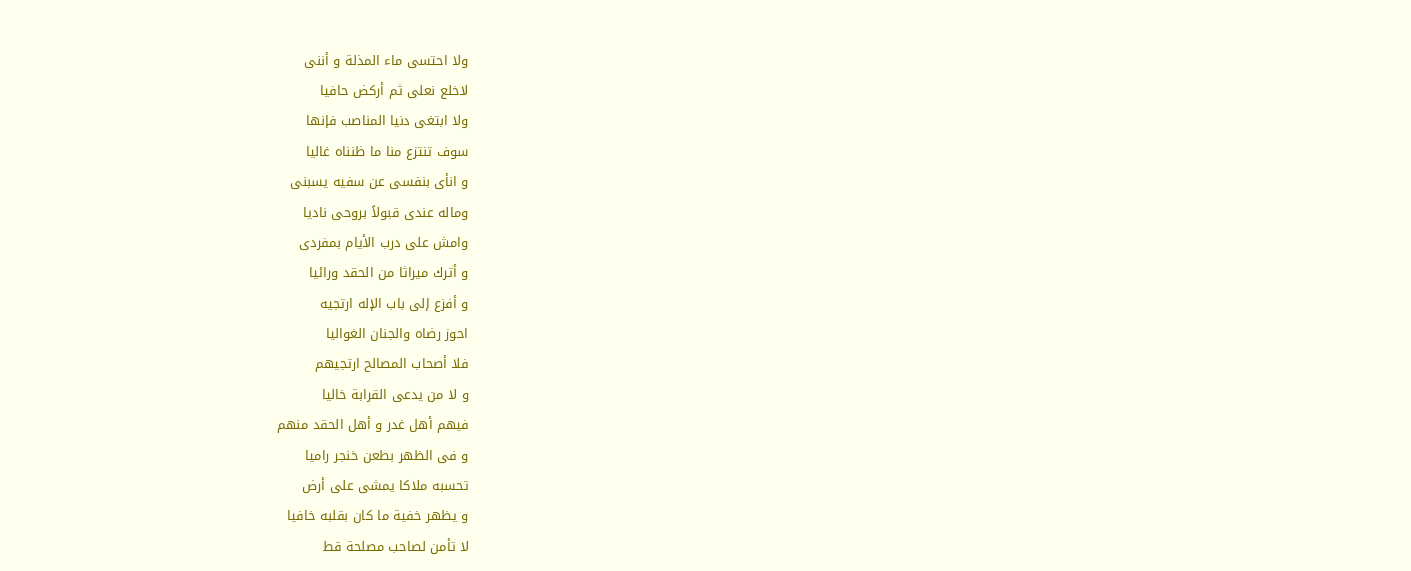ولا احتسى ماء المذلة و أننى
لاخلع نعلى ثم أركض حافيا
ولا ابتغى دنيا المناصب فإنها
سوف تنتزع منا ما ظنناه غاليا
و انأى بنفسى عن سفيه يسبنى
وماله عندى قبولاً بروحى ناديا
وامش على درب الأيام بمفردى
و أترك ميراثا من الحقد ورائيا
و أفزع إلى باب الإله ارتجيه
احوز رضاه والجنان الغواليا
فلا أصحاب المصالح ارتجيهم
و لا من يدعى القرابة خاليا
فيهم أهل غدر و أهل الحقد منهم
و فى الظهر بطعن خنجر راميا
تحسبه ملاكا يمشى على أرض
و يظهر خفية ما كان بقلبه خافيا
لا تأمن لصاحب مصلحة قط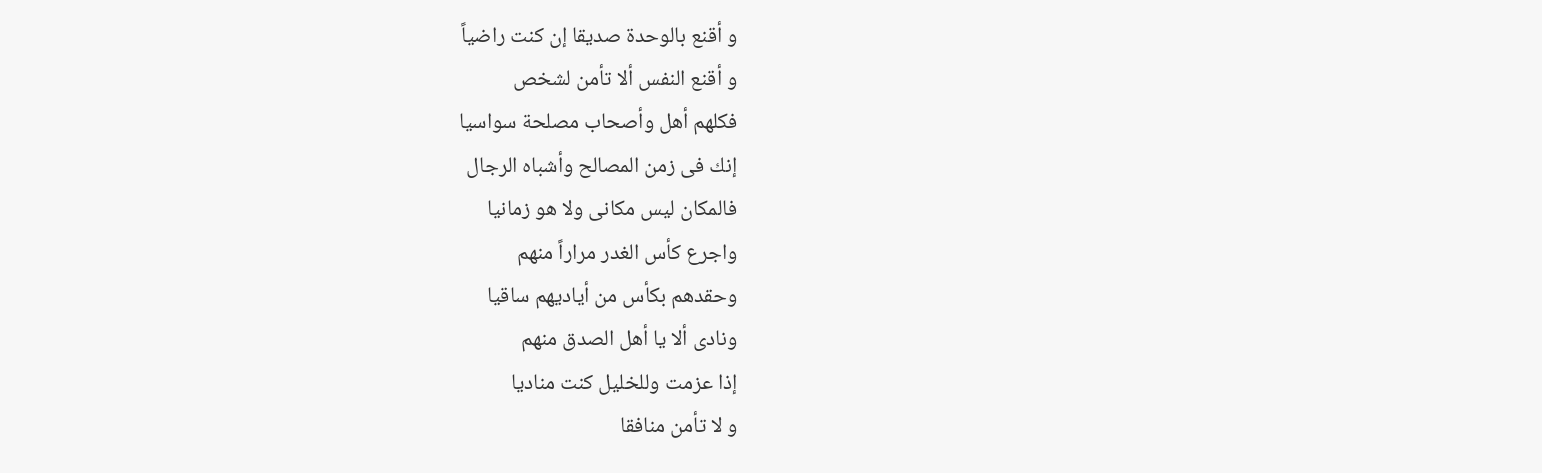و أقنع بالوحدة صديقا إن كنت راضياً
و أقنع النفس ألا تأمن لشخص
فكلهم أهل وأصحاب مصلحة سواسيا
إنك فى زمن المصالح وأشباه الرجال
فالمكان ليس مكانى ولا هو زمانيا
واجرع كأس الغدر مراراً منهم
وحقدهم بكأس من أياديهم ساقيا
ونادى ألا يا أهل الصدق منهم
إذا عزمت وللخليل كنت مناديا
و لا تأمن منافقا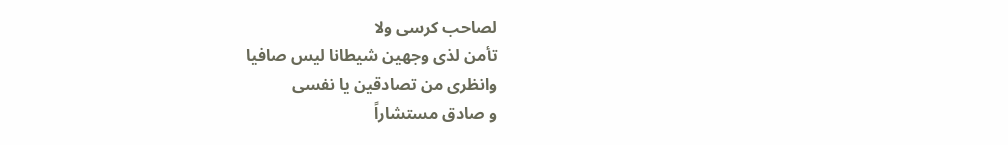لصاحب كرسى ولا
تأمن لذى وجهين شيطانا ليس صافيا
وانظرى من تصادقين يا نفسى
و صادق مستشاراً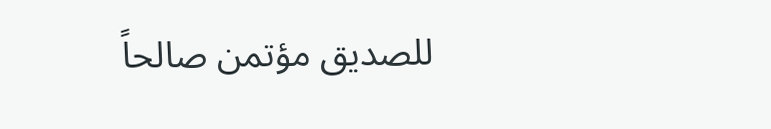للصديق مؤتمن صالحاً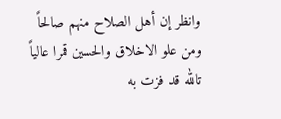وانظر إن أهل الصلاح منهم صالحاً
ومن علو الاخلاق والحسين قمرا عالياً
تالله قد فزت به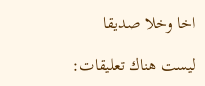اخا وخلا صديقا

ليست هناك تعليقات: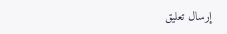إرسال تعليق